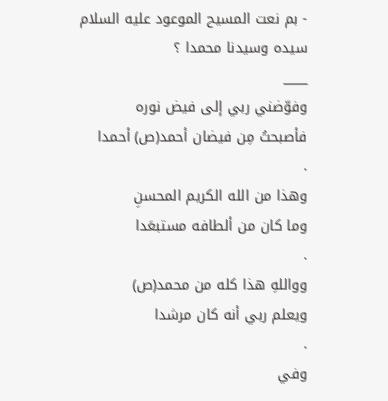- بم نعت المسيح الموعود عليه السلام سيده وسيدنا محمدا ؟
____
وفوّضني ربي إلى فيض نوره
فأصبحتُ مِن فيضان أحمد(ص) أحمدا
.
وهذا من الله الكريم المحسنِ
وما كان من ألطافه مستبعَدا
.
وواللهِ هذا كله من محمد(ص)
ويعلم ربي أنه كان مرشدا
.
وفي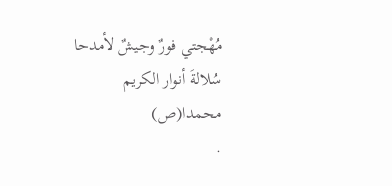مُهْجتي فورٌ وجيشٌ لأمدحا
سُلالةَ أنوار الكريم محمدا(ص)
.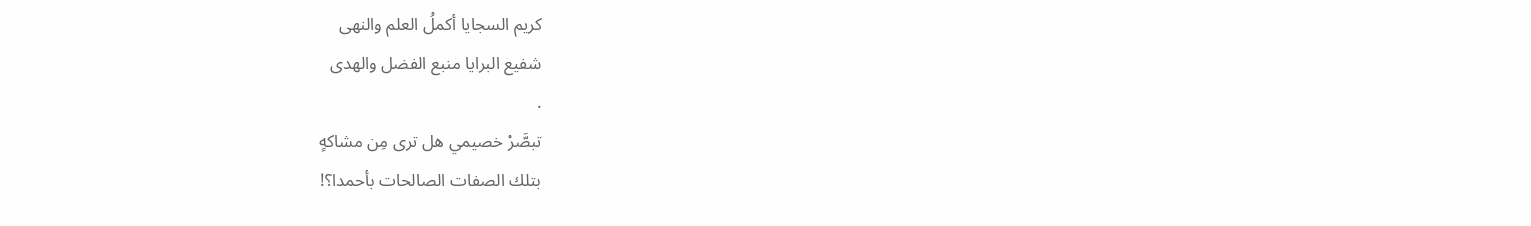كريم السجايا أكملُ العلم والنهى
شفيع البرايا منبع الفضل والهدى
.
تبصَّرْ خصيمي هل ترى مِن مشاكهٍ
بتلك الصفات الصالحات بأحمدا؟!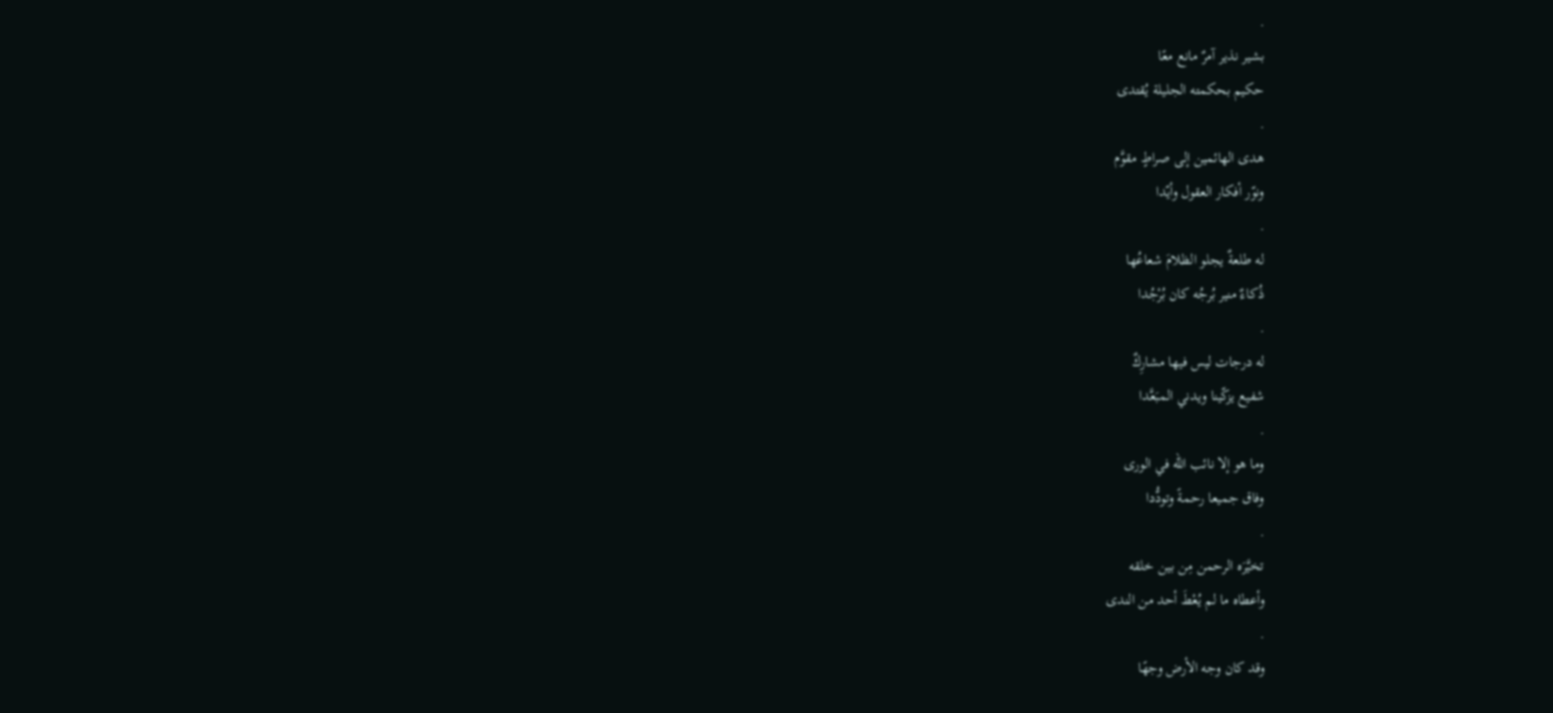.
بشير نذير آمرٌ مانع معًا
حكيم بحكمته الجليلة يُقتدى
.
هدى الهائمين إلى صراطٍ مقوَّم
ونوّر أفكار العقول وأيّدا
.
له طلعةٌ يجلو الظلامَ شعاعُها
ذُكاءٌ منير بُرجُه كان بُرْجُدا
.
له درجات ليس فيها مشارِكٌ
شفيع يزكّينا ويدني المبَعَّدا
.
وما هو إلا نائب الله في الورى
وفاق جميعا رحمةً وتودُّدا
.
تخيَّرَه الرحمن مِن بين خلقه
وأعطاه ما لم يُعْطَ أحد من الندى
.
وقد كان وجه الأرض وجهًا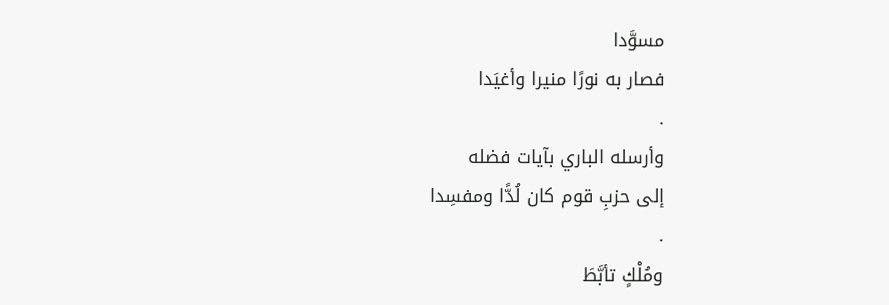مسوَّدا
فصار به نورًا منيرا وأغيَدا
.
وأرسله الباري بآيات فضله
إلى حزبِ قوم كان لُدًّا ومفسِدا
.
ومُلْكٍ تأبَّطَ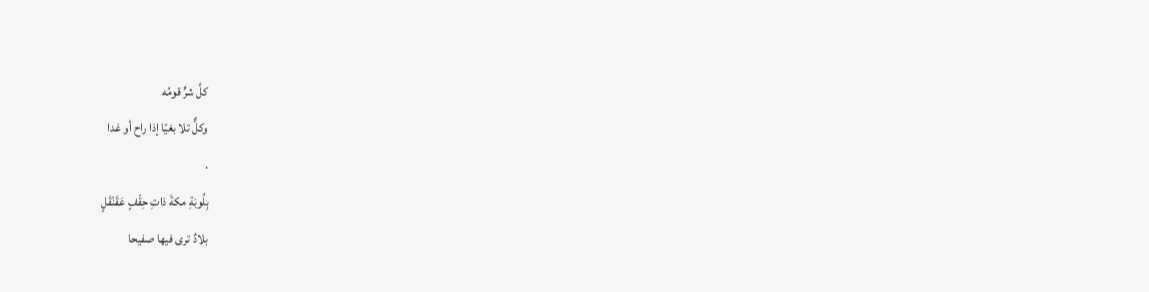كلَّ شرٍّ قومُه
وكلٌّ تلا بغيًا إذا راح أو غدا
.
بِلُوبَةِ مكةَ ذاتِ حِقْفٍ عَقَنْقَلٍ
بلادٌ ترى فيها صفيحا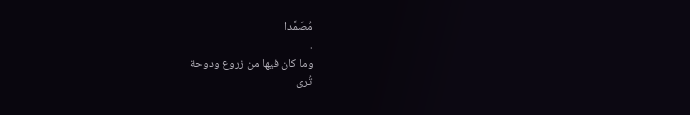مُصَمَّدا
.
وما كان فيها من زروع ودوحة
تُرى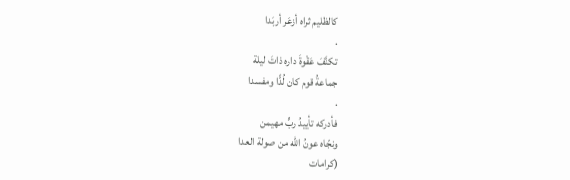كالظليم ثراه أزعَر أربَدا
.
تكنَّفَ عَقْوةَ داره ذاتَ ليلة
جماعةُ قوم كان لُدًّا ومفسدا
.
فأدركه تأييدُ ربٍّ مهيمن
ونجّاه عونُ الله من صولة العدا
(كرامات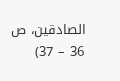الصادقين، ص 36 – 37)